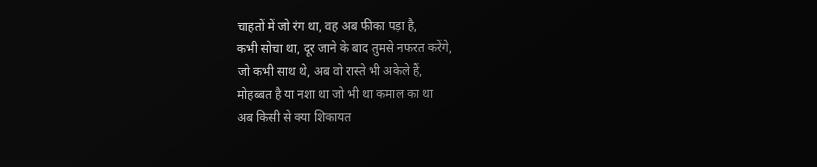चाहतों में जो रंग था, वह अब फीका पड़ा है,
कभी सोचा था, दूर जाने के बाद तुमसे नफरत करेंगे,
जो कभी साथ थे, अब वो रास्ते भी अकेले हैं,
मोहब्बत है या नशा था जो भी था कमाल का था
अब किसी से क्या शिकायत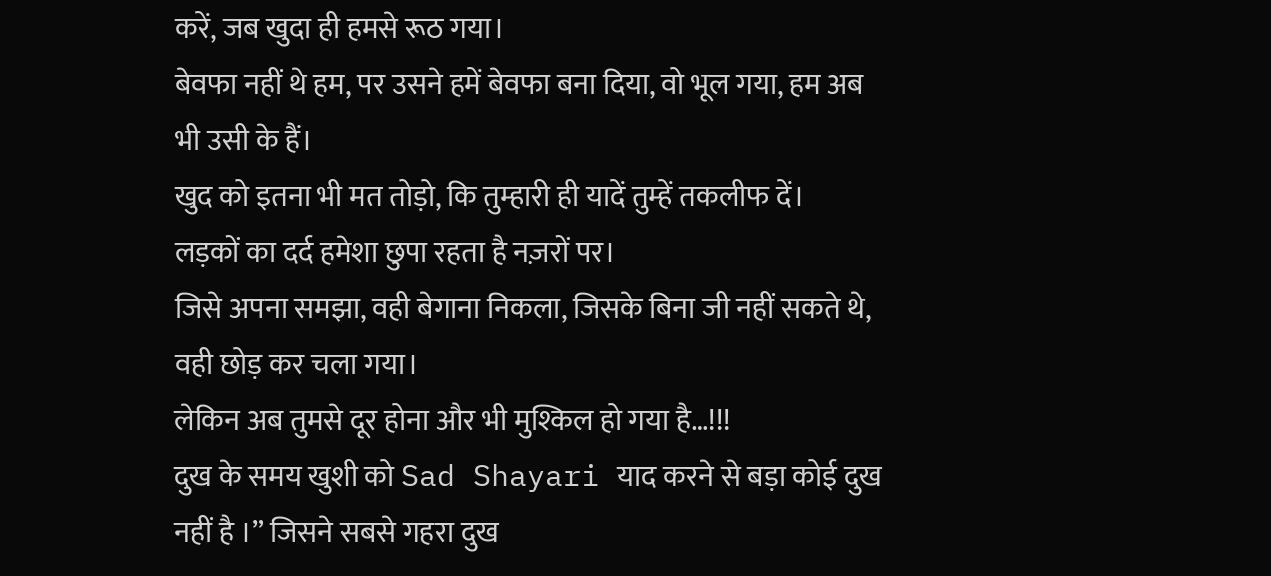करें, जब खुदा ही हमसे रूठ गया।
बेवफा नहीं थे हम, पर उसने हमें बेवफा बना दिया, वो भूल गया, हम अब भी उसी के हैं।
खुद को इतना भी मत तोड़ो, कि तुम्हारी ही यादें तुम्हें तकलीफ दें।
लड़कों का दर्द हमेशा छुपा रहता है नज़रों पर।
जिसे अपना समझा, वही बेगाना निकला, जिसके बिना जी नहीं सकते थे, वही छोड़ कर चला गया।
लेकिन अब तुमसे दूर होना और भी मुश्किल हो गया है…!!!
दुख के समय खुशी को Sad Shayari याद करने से बड़ा कोई दुख नहीं है ।” जिसने सबसे गहरा दुख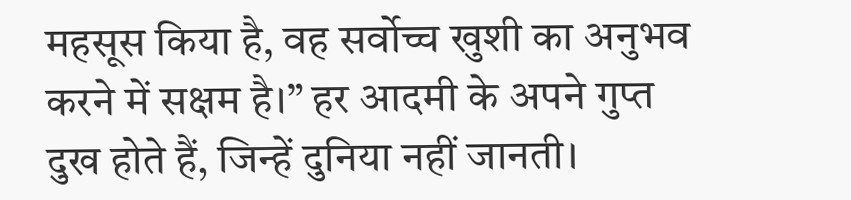महसूस किया है, वह सर्वोच्च खुशी का अनुभव करने में सक्षम है।” हर आदमी के अपने गुप्त दुख होते हैं, जिन्हें दुनिया नहीं जानती।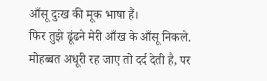आँसू दुःख की मूक भाषा हैं।
फिर तुझे ढूंढने मेरी आँख के आँसू निकले.
मोहब्बत अधूरी रह जाए तो दर्द देती है, पर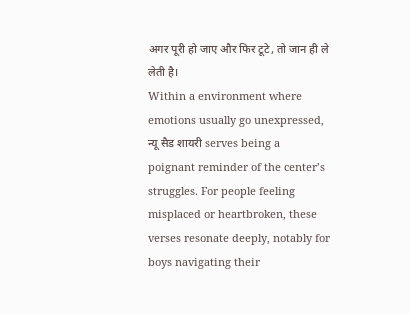अगर पूरी हो जाए और फिर टूटे, तो जान ही ले लेती है।
Within a environment where emotions usually go unexpressed, न्यू सैड शायरी serves being a poignant reminder of the center’s struggles. For people feeling misplaced or heartbroken, these verses resonate deeply, notably for boys navigating their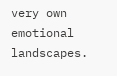very own emotional landscapes.